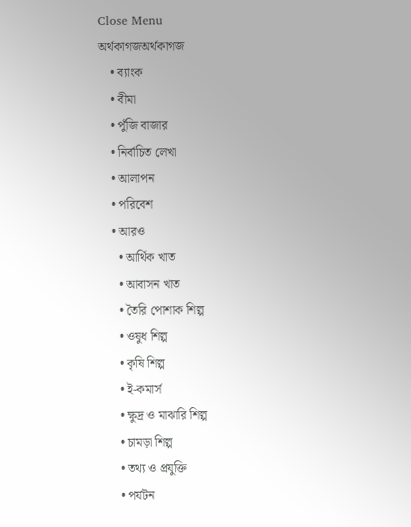Close Menu
অর্থকাগজঅর্থকাগজ
    • ব্যাংক
    • বীমা
    • পুঁজি বাজার
    • নির্বাচিত লেখা
    • আলাপন
    • পরিবেশ
    • আরও
      • আর্থিক খাত
      • আবাসন খাত
      • তৈরি পোশাক শিল্প
      • ওষুধ শিল্প
      • কৃষি শিল্প
      • ই-কমার্স
      • ক্ষুদ্র ও মাঝারি শিল্প
      • চামড়া শিল্প
      • তথ্য ও প্রযুক্তি
      • পর্যটন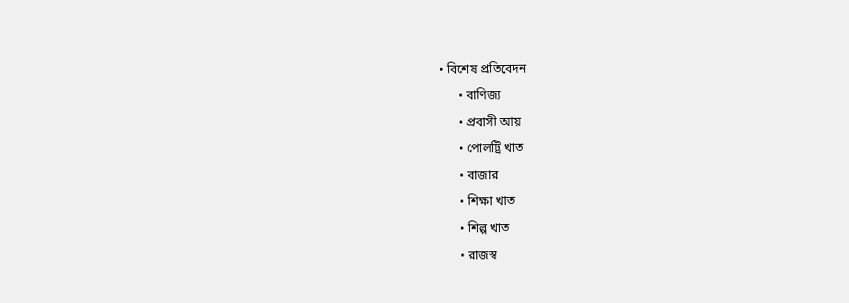• বিশেষ প্রতিবেদন
      • বাণিজ্য
      • প্রবাসী আয়
      • পোলট্রি খাত
      • বাজার
      • শিক্ষা খাত
      • শিল্প খাত
      • রাজস্ব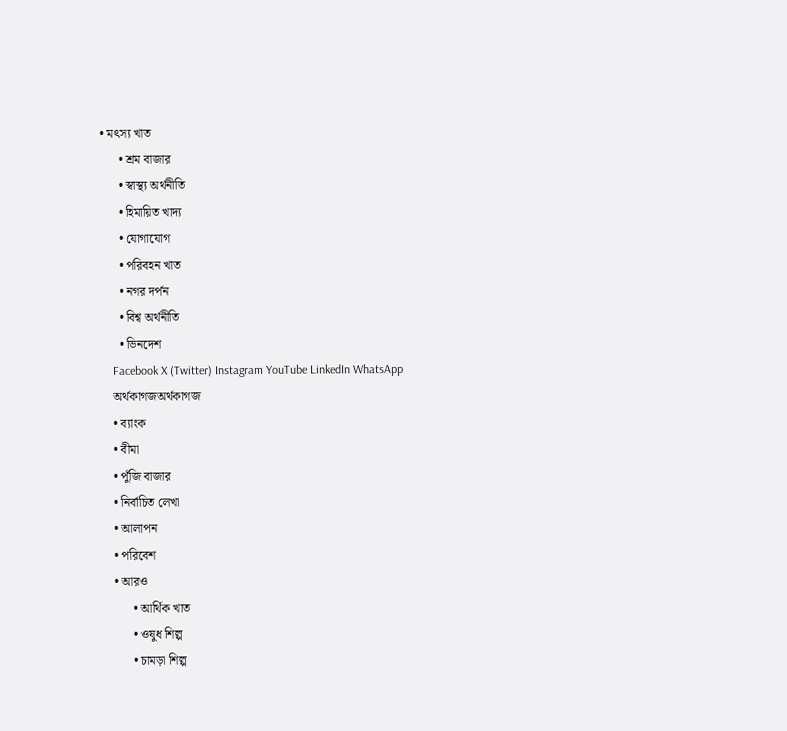• মৎস্য খাত
      • শ্রম বাজার
      • স্বাস্থ্য অর্থনীতি
      • হিমায়িত খাদ্য
      • যোগাযোগ
      • পরিবহন খাত
      • নগর দর্পন
      • বিশ্ব অর্থনীতি
      • ভিনদেশ
    Facebook X (Twitter) Instagram YouTube LinkedIn WhatsApp
    অর্থকাগজঅর্থকাগজ
    • ব্যাংক
    • বীমা
    • পুঁজি বাজার
    • নির্বাচিত লেখা
    • আলাপন
    • পরিবেশ
    • আরও
          • আর্থিক খাত
          • ওষুধ শিল্প
          • চামড়া শিল্প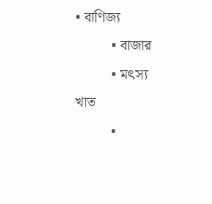• বাণিজ্য
          • বাজার
          • মৎস্য খাত
          •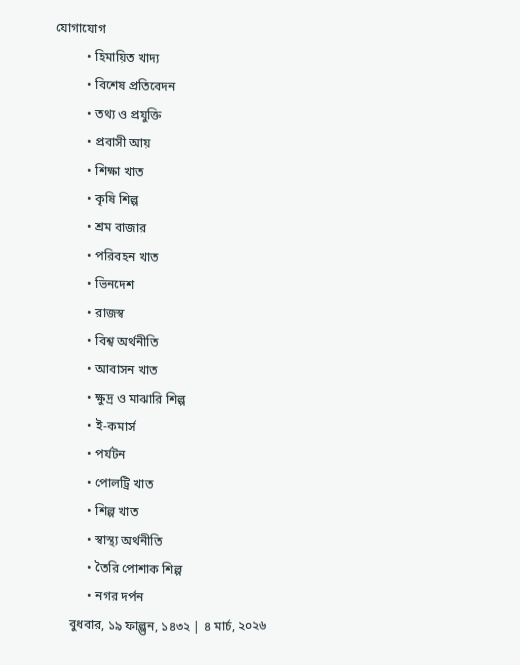যোগাযোগ
          • হিমায়িত খাদ্য
          • বিশেষ প্রতিবেদন
          • তথ্য ও প্রযুক্তি
          • প্রবাসী আয়
          • শিক্ষা খাত
          • কৃষি শিল্প
          • শ্রম বাজার
          • পরিবহন খাত
          • ভিনদেশ
          • রাজস্ব
          • বিশ্ব অর্থনীতি
          • আবাসন খাত
          • ক্ষুদ্র ও মাঝারি শিল্প
          • ই-কমার্স
          • পর্যটন
          • পোলট্রি খাত
          • শিল্প খাত
          • স্বাস্থ্য অর্থনীতি
          • তৈরি পোশাক শিল্প
          • নগর দর্পন
    বুধবার, ১৯ ফাল্গুন, ১৪৩২ | ৪ মার্চ, ২০২৬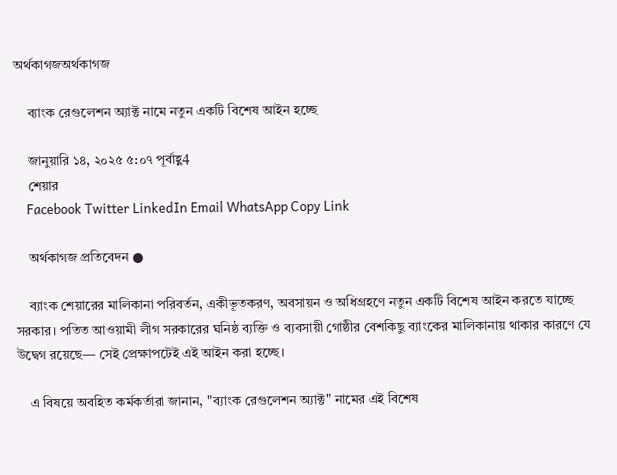অর্থকাগজঅর্থকাগজ

    ব্যাংক রেগুলেশন অ্যাক্ট নামে নতুন একটি বিশেষ আইন হচ্ছে

    জানুয়ারি ১৪, ২০২৫ ৫:০৭ পূর্বাহ্ণ4
    শেয়ার
    Facebook Twitter LinkedIn Email WhatsApp Copy Link

    অর্থকাগজ প্রতিবেদন ●

    ব্যাংক শেয়ারের মালিকানা পরিবর্তন, একীভূতকরণ, অবসায়ন ও অধিগ্রহণে নতুন একটি বিশেষ আইন করতে যাচ্ছে সরকার। পতিত আওয়ামী লীগ সরকারের ঘনিষ্ঠ ব্যক্তি ও ব্যবসায়ী গোষ্ঠীর বেশকিছু ব্যাংকের মালিকানায় থাকার কারণে যে উদ্বেগ রয়েছে— সেই প্রেক্ষাপটেই এই আইন করা হচ্ছে।

    এ বিষয়ে অবহিত কর্মকর্তারা জানান, "ব্যাংক রেগুলেশন অ্যাক্ট" নামের এই বিশেষ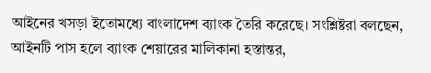আইনের খসড়া ইতোমধ্যে বাংলাদেশ ব্যাংক তৈরি করেছে। সংশ্লিষ্টরা বলছেন, আইনটি পাস হলে ব্যাংক শেয়ারের মালিকানা হস্তান্তর,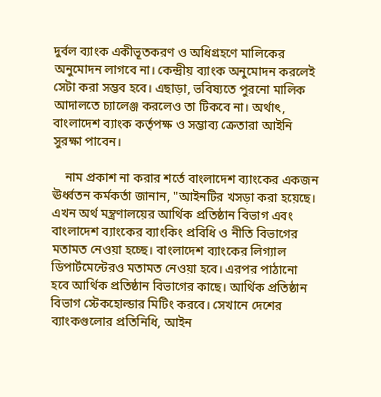দুর্বল ব্যাংক একীভূতকরণ ও অধিগ্রহণে মালিকের অনুমোদন লাগবে না। কেন্দ্রীয় ব্যাংক অনুমোদন করলেই সেটা করা সম্ভব হবে। এছাড়া, ভবিষ্যতে পুরনো মালিক আদালতে চ্যালেঞ্জ করলেও তা টিকবে না। অর্থাৎ, বাংলাদেশ ব্যাংক কর্তৃপক্ষ ও সম্ভাব্য ক্রেতারা আইনি সুরক্ষা পাবেন।

    নাম প্রকাশ না করার শর্তে বাংলাদেশ ব্যাংকের একজন ঊর্ধ্বতন কর্মকর্তা জানান, "আইনটির খসড়া করা হয়েছে। এখন অর্থ মন্ত্রণালয়ের আর্থিক প্রতিষ্ঠান বিভাগ এবং বাংলাদেশ ব্যাংকের ব্যাংকিং প্রবিধি ও নীতি বিভাগের মতামত নেওয়া হচ্ছে। বাংলাদেশ ব্যাংকের লিগ্যাল ডিপার্টমেন্টেরও মতামত নেওয়া হবে। এরপর পাঠানো হবে আর্থিক প্রতিষ্ঠান বিভাগের কাছে। আর্থিক প্রতিষ্ঠান বিভাগ স্টেকহোল্ডার মিটিং করবে। সেখানে দেশের ব্যাংকগুলোর প্রতিনিধি, আইন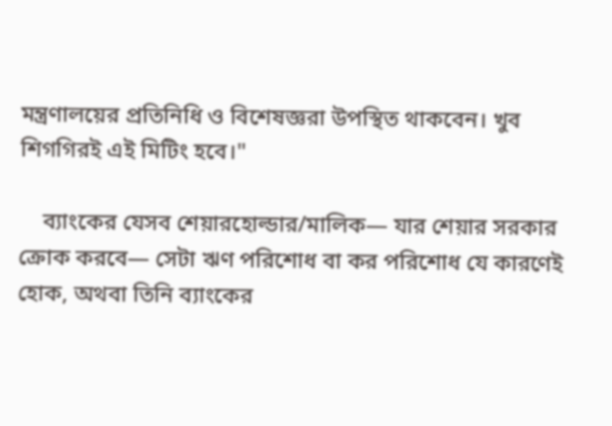মন্ত্রণালয়ের প্রতিনিধি ও বিশেষজ্ঞরা উপস্থিত থাকবেন। খুব শিগগিরই এই মিটিং হবে।"

    ব্যাংকের যেসব শেয়ারহোল্ডার/মালিক— যার শেয়ার সরকার ক্রোক করবে— সেটা ঋণ পরিশোধ বা কর পরিশোধ যে কারণেই হোক, অথবা তিনি ব্যাংকের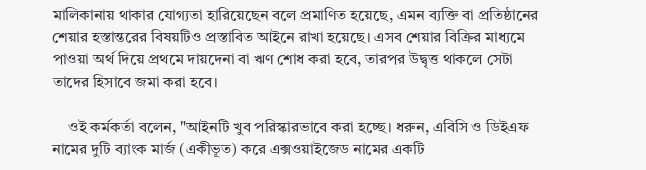মালিকানায় থাকার যোগ্যতা হারিয়েছেন বলে প্রমাণিত হয়েছে, এমন ব্যক্তি বা প্রতিষ্ঠানের শেয়ার হস্তান্তরের বিষয়টিও প্রস্তাবিত আইনে রাখা হয়েছে। এসব শেয়ার বিক্রির মাধ্যমে পাওয়া অর্থ দিয়ে প্রথমে দায়দেনা বা ঋণ শোধ করা হবে, তারপর উদ্বৃত্ত থাকলে সেটা তাদের হিসাবে জমা করা হবে।

    ওই কর্মকর্তা বলেন, "আইনটি খুব পরিস্কারভাবে করা হচ্ছে। ধরুন, এবিসি ও ডিইএফ নামের দুটি ব্যাংক মার্জ (একীভূত) করে এক্সওয়াইজেড নামের একটি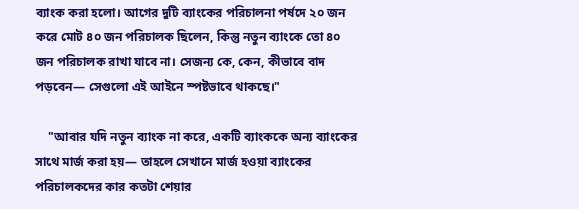ব্যাংক করা হলো। আগের দুটি ব্যাংকের পরিচালনা পর্ষদে ২০ জন করে মোট ৪০ জন পরিচালক ছিলেন, কিন্তু নতুন ব্যাংকে তো ৪০ জন পরিচালক রাখা যাবে না। সেজন্য কে, কেন, কীভাবে বাদ পড়বেন— সেগুলো এই আইনে স্পষ্টভাবে থাকছে।"

    "আবার যদি নতুন ব্যাংক না করে, একটি ব্যাংককে অন্য ব্যাংকের সাথে মার্জ করা হয়— তাহলে সেখানে মার্জ হওয়া ব্যাংকের পরিচালকদের কার কতটা শেয়ার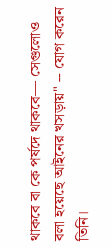থাকবে বা কে পর্ষদে থাকবে— সেগুলোও বলা হয়েছে আইনের খসড়ায়" -- যোগ করেন তিনি।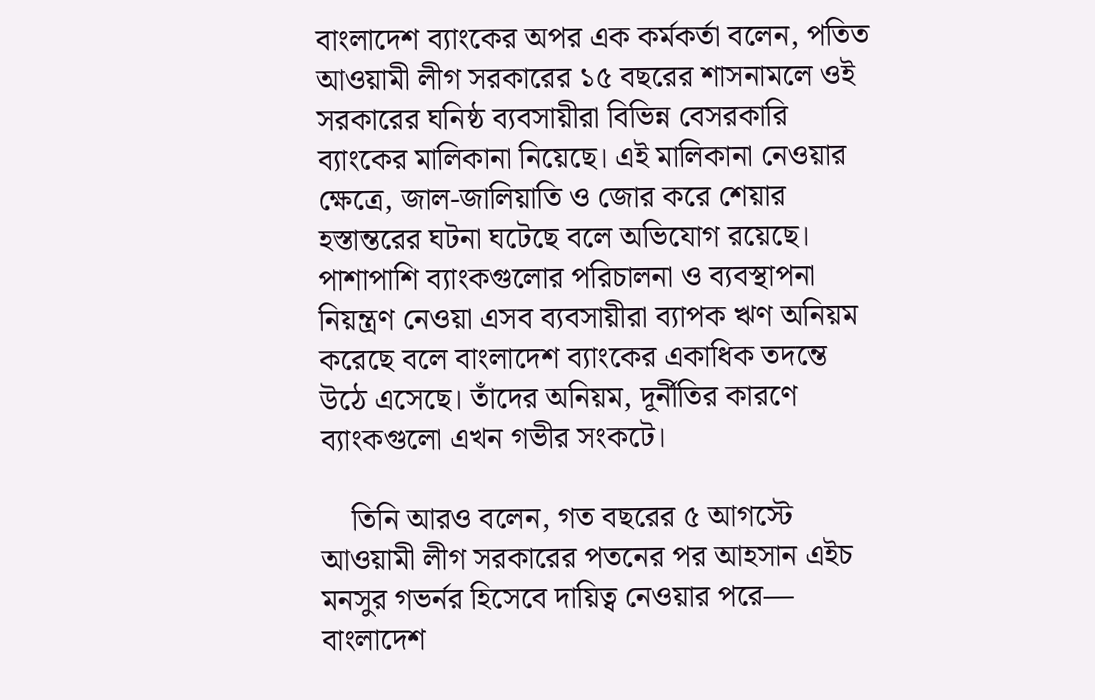বাংলাদেশ ব্যাংকের অপর এক কর্মকর্তা বলেন, পতিত আওয়ামী লীগ সরকারের ১৫ বছরের শাসনামলে ওই সরকারের ঘনিষ্ঠ ব্যবসায়ীরা বিভিন্ন বেসরকারি ব্যাংকের মালিকানা নিয়েছে। এই মালিকানা নেওয়ার ক্ষেত্রে, জাল-জালিয়াতি ও জোর করে শেয়ার হস্তান্তরের ঘটনা ঘটেছে বলে অভিযোগ রয়েছে। পাশাপাশি ব্যাংকগুলোর পরিচালনা ও ব্যবস্থাপনা নিয়ন্ত্রণ নেওয়া এসব ব্যবসায়ীরা ব্যাপক ঋণ অনিয়ম করেছে বলে বাংলাদেশ ব্যাংকের একাধিক তদন্তে উঠে এসেছে। তাঁদের অনিয়ম, দূর্নীতির কারণে ব্যাংকগুলো এখন গভীর সংকটে।

    তিনি আরও বলেন, গত বছরের ৫ আগস্টে আওয়ামী লীগ সরকারের পতনের পর আহসান এইচ মনসুর গভর্নর হিসেবে দায়িত্ব নেওয়ার পরে— বাংলাদেশ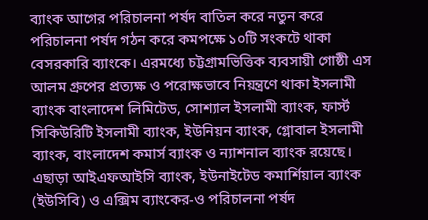ব্যাংক আগের পরিচালনা পর্ষদ বাতিল করে নতুন করে পরিচালনা পর্ষদ গঠন করে কমপক্ষে ১০টি সংকটে থাকা বেসরকারি ব্যাংকে। এরমধ্যে চট্টগ্রামভিত্তিক ব্যবসায়ী গোষ্ঠী এস আলম গ্রুপের প্রত্যক্ষ ও পরোক্ষভাবে নিয়ন্ত্রণে থাকা ইসলামী ব্যাংক বাংলাদেশ লিমিটেড, সোশ্যাল ইসলামী ব্যাংক, ফার্স্ট সিকিউরিটি ইসলামী ব্যাংক, ইউনিয়ন ব্যাংক, গ্লোবাল ইসলামী ব্যাংক, বাংলাদেশ কমার্স ব্যাংক ও ন্যাশনাল ব্যাংক রয়েছে। এছাড়া আইএফআইসি ব্যাংক, ইউনাইটেড কমার্শিয়াল ব্যাংক (ইউসিবি) ও এক্সিম ব্যাংকের-ও পরিচালনা পর্ষদ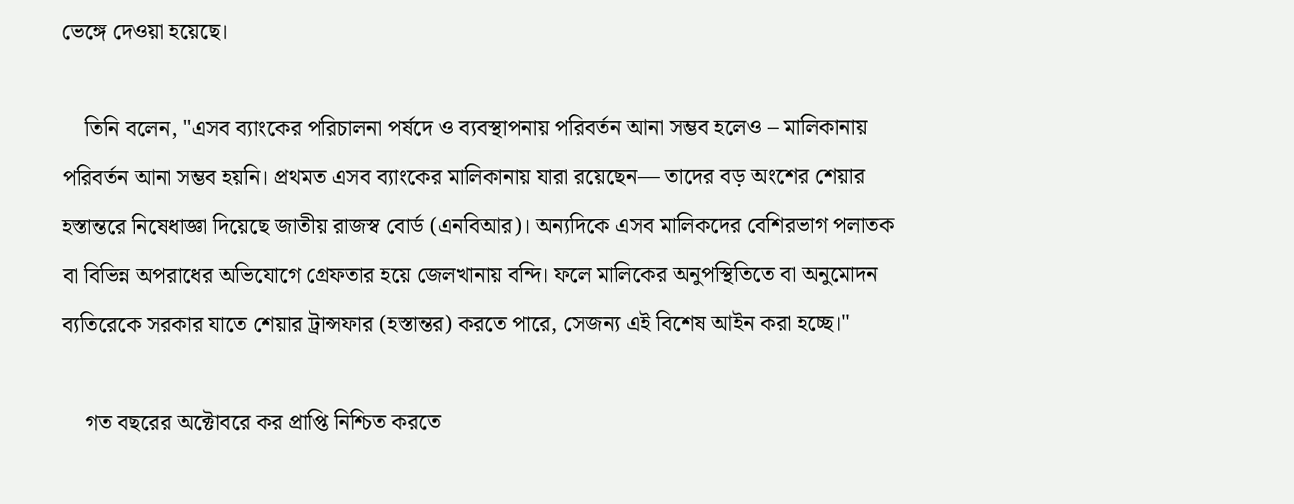ভেঙ্গে দেওয়া হয়েছে।

    তিনি বলেন, "এসব ব্যাংকের পরিচালনা পর্ষদে ও ব্যবস্থাপনায় পরিবর্তন আনা সম্ভব হলেও – মালিকানায় পরিবর্তন আনা সম্ভব হয়নি। প্রথমত এসব ব্যাংকের মালিকানায় যারা রয়েছেন— তাদের বড় অংশের শেয়ার হস্তান্তরে নিষেধাজ্ঞা দিয়েছে জাতীয় রাজস্ব বোর্ড (এনবিআর)। অন্যদিকে এসব মালিকদের বেশিরভাগ পলাতক বা বিভিন্ন অপরাধের অভিযোগে গ্রেফতার হয়ে জেলখানায় বন্দি। ফলে মালিকের অনুপস্থিতিতে বা অনুমোদন ব্যতিরেকে সরকার যাতে শেয়ার ট্রান্সফার (হস্তান্তর) করতে পারে, সেজন্য এই বিশেষ আইন করা হচ্ছে।"

    গত বছরের অক্টোবরে কর প্রাপ্তি নিশ্চিত করতে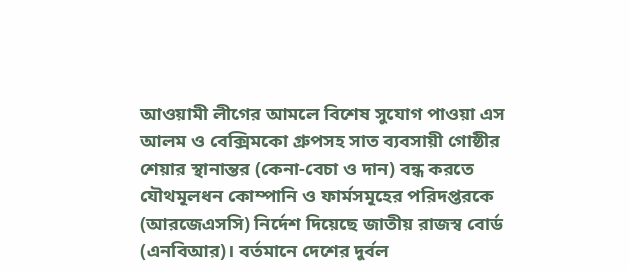আওয়ামী লীগের আমলে বিশেষ সুযোগ পাওয়া এস আলম ও বেক্সিমকো গ্রুপসহ সাত ব্যবসায়ী গোষ্ঠীর শেয়ার স্থানান্তর (কেনা-বেচা ও দান) বন্ধ করতে যৌথমূলধন কোম্পানি ও ফার্মসমূহের পরিদপ্তরকে (আরজেএসসি) নির্দেশ দিয়েছে জাতীয় রাজস্ব বোর্ড (এনবিআর)। বর্তমানে দেশের দুর্বল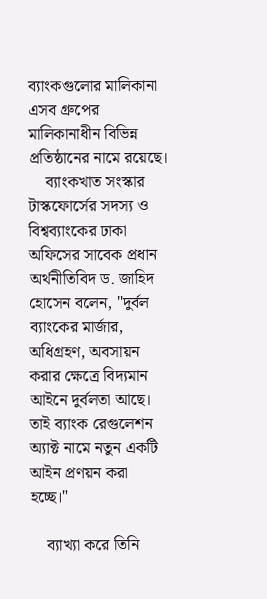ব্যাংকগুলোর মালিকানা এসব গ্রুপের মালিকানাধীন বিভিন্ন প্রতিষ্ঠানের নামে রয়েছে।
    ব্যাংকখাত সংস্কার টাস্কফোর্সের সদস্য ও বিশ্বব্যাংকের ঢাকা অফিসের সাবেক প্রধান অর্থনীতিবিদ ড. জাহিদ হোসেন বলেন, "দুর্বল ব্যাংকের মার্জার, অধিগ্রহণ, অবসায়ন করার ক্ষেত্রে বিদ্যমান আইনে দুর্বলতা আছে। তাই ব্যাংক রেগুলেশন অ্যাক্ট নামে নতুন একটি আইন প্রণয়ন করা হচ্ছে।"

    ব্যাখ্যা করে তিনি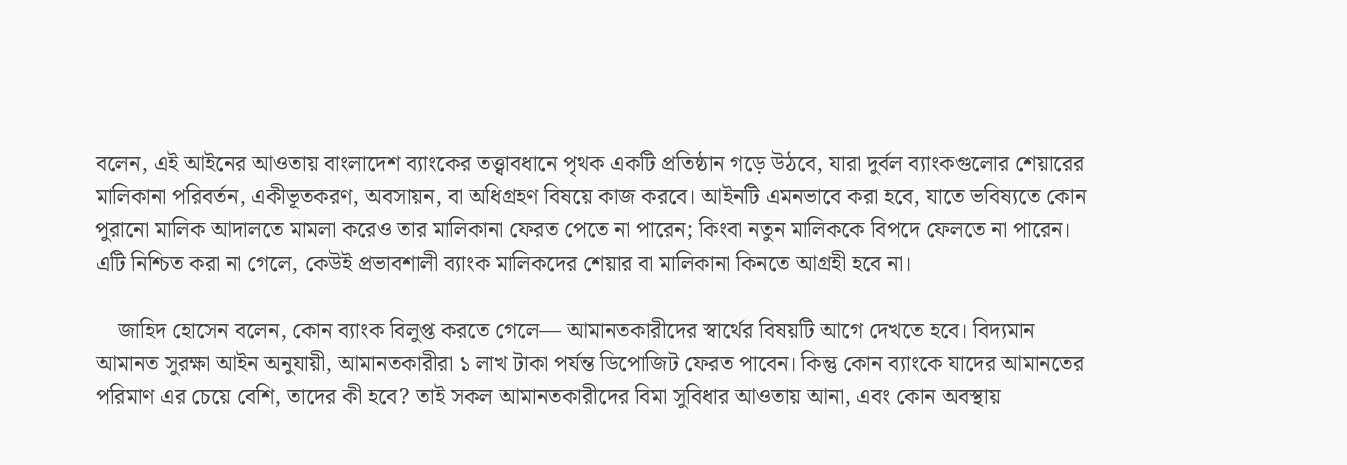বলেন, এই আইনের আওতায় বাংলাদেশ ব্যাংকের তত্ত্বাবধানে পৃথক একটি প্রতিষ্ঠান গড়ে উঠবে, যারা দুর্বল ব্যাংকগুলোর শেয়ারের মালিকানা পরিবর্তন, একীভূতকরণ, অবসায়ন, বা অধিগ্রহণ বিষয়ে কাজ করবে। আইনটি এমনভাবে করা হবে, যাতে ভবিষ্যতে কোন পুরানো মালিক আদালতে মামলা করেও তার মালিকানা ফেরত পেতে না পারেন; কিংবা নতুন মালিককে বিপদে ফেলতে না পারেন। এটি নিশ্চিত করা না গেলে, কেউই প্রভাবশালী ব্যাংক মালিকদের শেয়ার বা মালিকানা কিনতে আগ্রহী হবে না।

    জাহিদ হোসেন বলেন, কোন ব্যাংক বিলুপ্ত করতে গেলে— আমানতকারীদের স্বার্থের বিষয়টি আগে দেখতে হবে। বিদ্যমান আমানত সুরক্ষা আইন অনুযায়ী, আমানতকারীরা ১ লাখ টাকা পর্যন্ত ডিপোজিট ফেরত পাবেন। কিন্তু কোন ব্যাংকে যাদের আমানতের পরিমাণ এর চেয়ে বেশি, তাদের কী হবে? তাই সকল আমানতকারীদের বিমা সুবিধার আওতায় আনা, এবং কোন অবস্থায়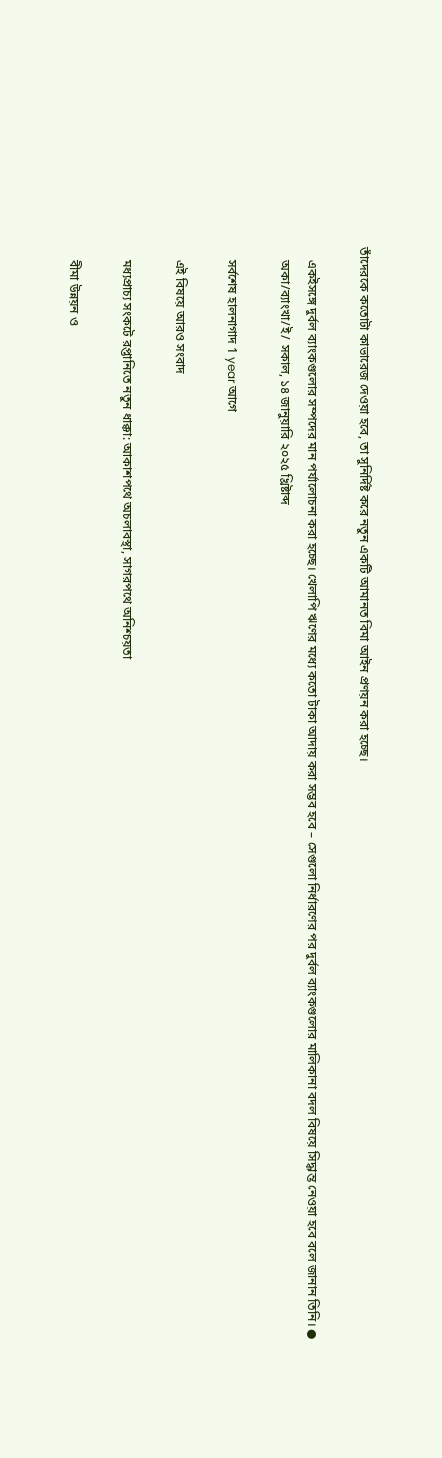তাঁদেরকে কতোটা কাভারেজ দেওয়া হবে, তা সুনির্দিষ্ট করে নতুন একটি আমানত বিমা আইন প্রণয়ন করা হচ্ছে।

    একইসঙ্গে দুর্বল ব্যাংকগুলোর সম্পদের মান পর্যালোচনা করা হচ্ছে। খেলাপি ঋণের মধ্যে কতো টাকা আদায় করা সম্ভব হবে – সেগুলো নির্ধারণের পর দুর্বল ব্যাংকগুলোর মালিকানা বদল বিষয়ে সিদ্ধান্ত নেওয়া হবে বলে জানান তিনি। ●
    অকা/ব্যাংখা/ই/ সকাল, ১৪ জানুয়ারি ২০২৫ খ্রিষ্টাব্দ

    সর্বশেষ হালনাগাদ 1 year আগে

    এই বিষয়ে আরও সংবাদ

    মধ্যপ্রাচ্য সংকটে রপ্তানিতে নতুন ধাক্কা: আকাশপথে অচলাবস্থা, সাগরপথে অনিশ্চয়তা

    বীমা উন্নয়ন ও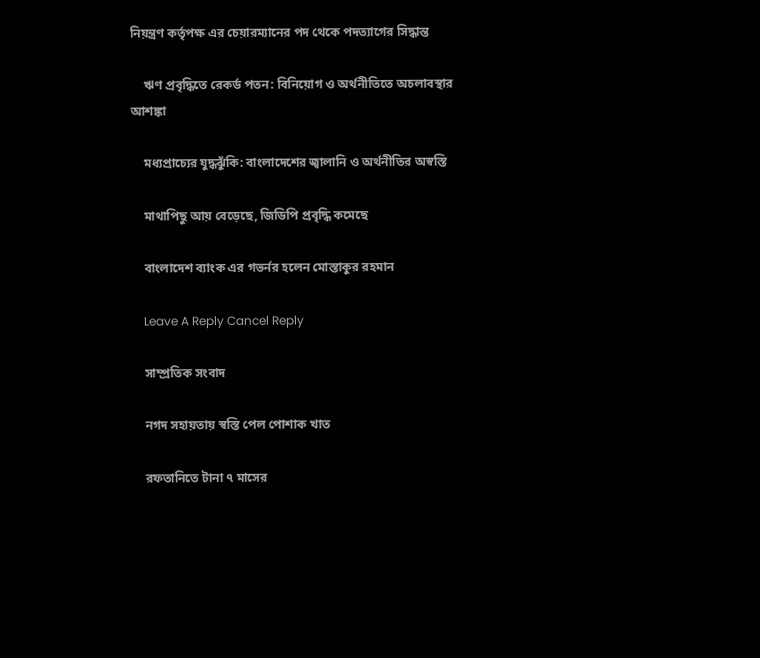নিয়ন্ত্রণ কর্তৃপক্ষ এর চেয়ারম্যানের পদ থেকে পদত্যাগের সিদ্ধান্ত

    ঋণ প্রবৃদ্ধিতে রেকর্ড পতন: বিনিয়োগ ও অর্থনীতিতে অচলাবস্থার আশঙ্কা

    মধ্যপ্রাচ্যের যুদ্ধঝুঁকি: বাংলাদেশের জ্বালানি ও অর্থনীতির অস্বস্তি

    মাথাপিছু আয় বেড়েছে, জিডিপি প্রবৃদ্ধি কমেছে

    বাংলাদেশ ব্যাংক এর গভর্নর হলেন মোস্তাকুর রহমান

    Leave A Reply Cancel Reply

    সাম্প্রতিক সংবাদ

    নগদ সহায়তায় স্বস্তি পেল পোশাক খাত

    রফতানিতে টানা ৭ মাসের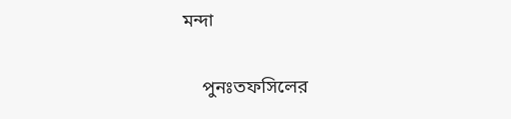মন্দা

    পুনঃতফসিলের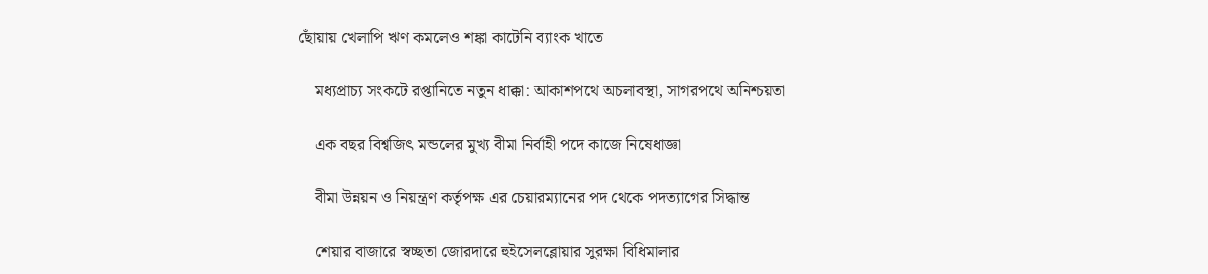ছোঁয়ায় খেলাপি ঋণ কমলেও শঙ্কা কাটেনি ব্যাংক খাতে

    মধ্যপ্রাচ্য সংকটে রপ্তানিতে নতুন ধাক্কা: আকাশপথে অচলাবস্থা, সাগরপথে অনিশ্চয়তা

    এক বছর বিশ্বজিৎ মন্ডলের মুখ্য বীমা নির্বাহী পদে কাজে নিষেধাজ্ঞা

    বীমা উন্নয়ন ও নিয়ন্ত্রণ কর্তৃপক্ষ এর চেয়ারম্যানের পদ থেকে পদত্যাগের সিদ্ধান্ত

    শেয়ার বাজারে স্বচ্ছতা জোরদারে হুইসেলব্লোয়ার সুরক্ষা বিধিমালার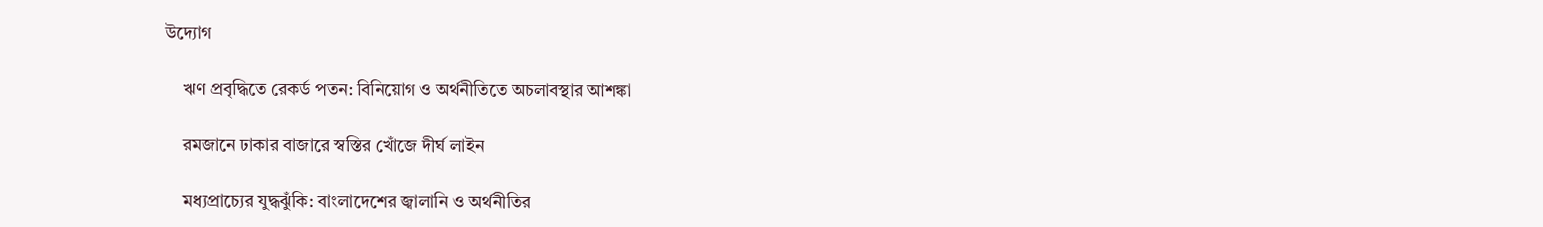উদ্যোগ

    ঋণ প্রবৃদ্ধিতে রেকর্ড পতন: বিনিয়োগ ও অর্থনীতিতে অচলাবস্থার আশঙ্কা

    রমজানে ঢাকার বাজারে স্বস্তির খোঁজে দীর্ঘ লাইন

    মধ্যপ্রাচ্যের যুদ্ধঝুঁকি: বাংলাদেশের জ্বালানি ও অর্থনীতির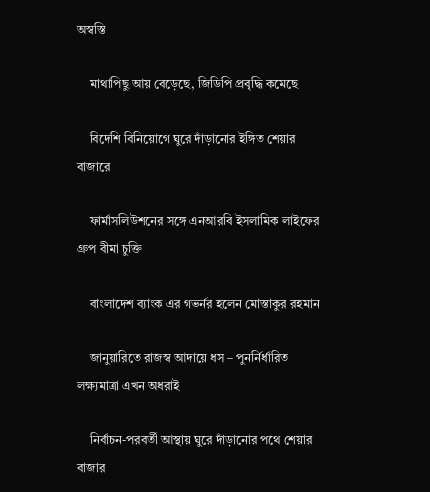অস্বস্তি

    মাথাপিছু আয় বেড়েছে, জিডিপি প্রবৃদ্ধি কমেছে

    বিদেশি বিনিয়োগে ঘুরে দাঁড়ানোর ইঙ্গিত শেয়ার বাজারে

    ফার্মাসলিউশনের সঙ্গে এনআরবি ইসলামিক লাইফের গ্রুপ বীমা চুক্তি

    বাংলাদেশ ব্যাংক এর গভর্নর হলেন মোস্তাকুর রহমান

    জানুয়ারিতে রাজস্ব আদায়ে ধস – পুনর্নির্ধারিত লক্ষ্যমাত্রা এখন অধরাই

    নির্বাচন-পরবর্তী আস্থায় ঘুরে দাঁড়ানোর পথে শেয়ার বাজার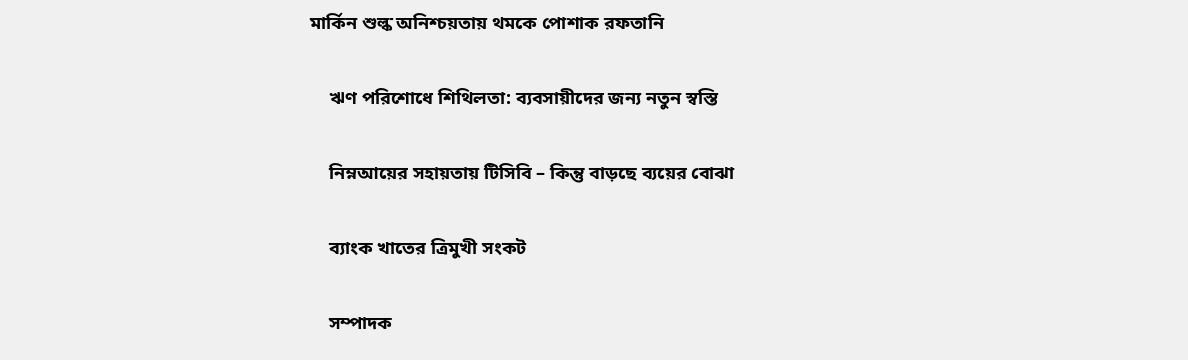মার্কিন শুল্ক অনিশ্চয়তায় থমকে পোশাক রফতানি

    ঋণ পরিশোধে শিথিলতা: ব্যবসায়ীদের জন্য নতুন স্বস্তি

    নিম্নআয়ের সহায়তায় টিসিবি – কিন্তু বাড়ছে ব্যয়ের বোঝা

    ব্যাংক খাতের ত্রিমুখী সংকট

    সম্পাদক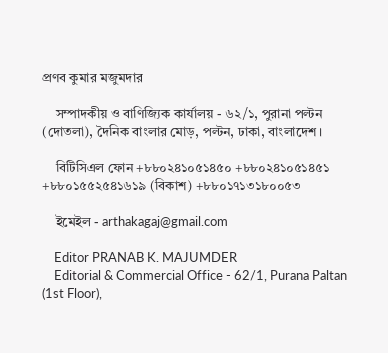প্রণব কুমার মজুমদার

    সম্পাদকীয় ও বাণিজ্যিক কার্যালয় - ৬২/১, পুরানা পল্টন (দোতলা), দৈনিক বাংলার মোড়, পল্টন, ঢাকা, বাংলাদেশ।

    বিটিসিএল ফোন +৮৮০২৪১০৫১৪৫০ +৮৮০২৪১০৫১৪৫১ +৮৮০১৫৫২৫৪১৬১৯ (বিকাশ) +৮৮০১৭১৩১৮০০৫৩

    ইমেইল - arthakagaj@gmail.com

    Editor PRANAB K. MAJUMDER
    Editorial & Commercial Office - 62/1, Purana Paltan (1st Floor),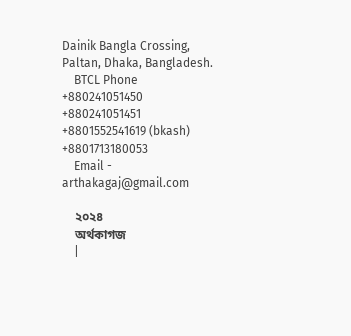Dainik Bangla Crossing, Paltan, Dhaka, Bangladesh.
    BTCL Phone +880241051450 +880241051451 +8801552541619 (bkash) +8801713180053
    Email - arthakagaj@gmail.com

    ২০২৪
    অর্থকাগজ
    |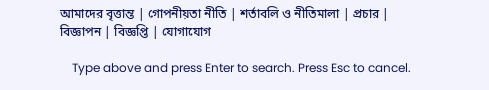আমাদের বৃত্তান্ত | গোপনীয়তা নীতি | শর্তাবলি ও নীতিমালা | প্রচার | বিজ্ঞাপন | বিজ্ঞপ্তি | যোগাযোগ

    Type above and press Enter to search. Press Esc to cancel.